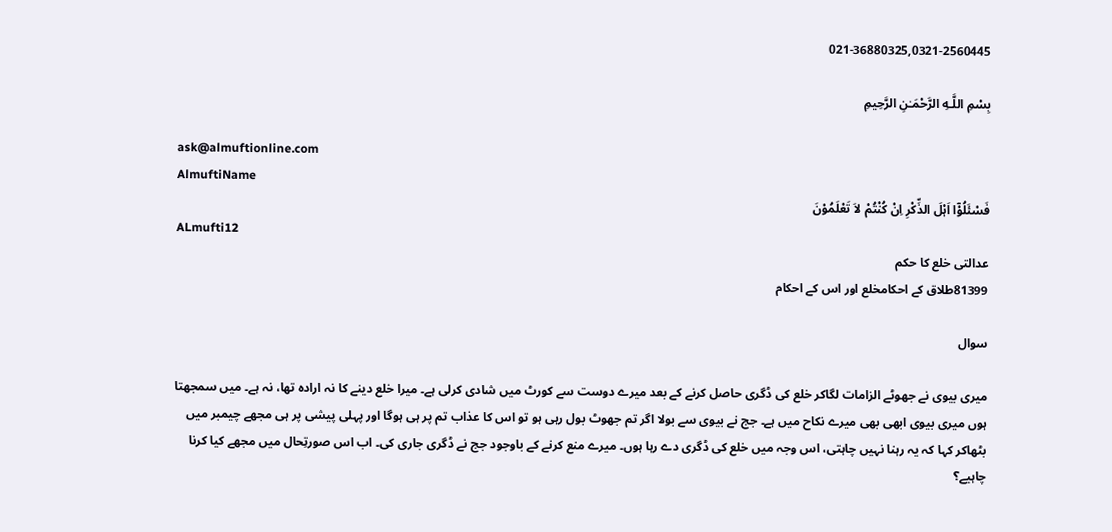021-36880325,0321-2560445

بِسْمِ اللَّـهِ الرَّحْمَـٰنِ الرَّحِيمِ

ask@almuftionline.com
AlmuftiName
فَسْئَلُوْٓا اَہْلَ الذِّکْرِ اِنْ کُنْتُمْ لاَ تَعْلَمُوْنَ
ALmufti12
عدالتی خلع کا حکم
81399طلاق کے احکامخلع اور اس کے احکام

سوال

میری بیوی نے جھوٹے الزامات لگاکر خلع کی ڈگری حاصل کرنے کے بعد میرے دوست سے کورٹ میں شادی کرلی ہے۔ میرا خلع دینے کا نہ ارادہ تھا، نہ ہے۔ میں سمجھتا ہوں میری بیوی ابھی بھی میرے نکاح میں ہے۔ جج نے بیوی سے بولا اگر تم جھوٹ بول رہی ہو تو اس کا عذاب تم پر ہی ہوگا اور پہلی پیشی پر ہی مجھے چیمبر میں بٹھاکر کہا کہ یہ رہنا نہیں چاہتی، اس وجہ میں خلع کی ڈگری دے رہا ہوں۔ میرے منع کرنے کے باوجود جج نے ڈگری جاری کی۔ اب اس صورتِحال میں مجھے کیا کرنا چاہیے؟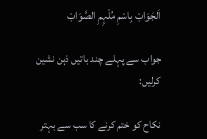اَلجَوَابْ بِاسْمِ مُلْہِمِ الصَّوَابْ

جواب سے پہلے چند باتیں ذہن نشین کرلیں:

نکاح کو ختم کرنے کا سب سے بہتر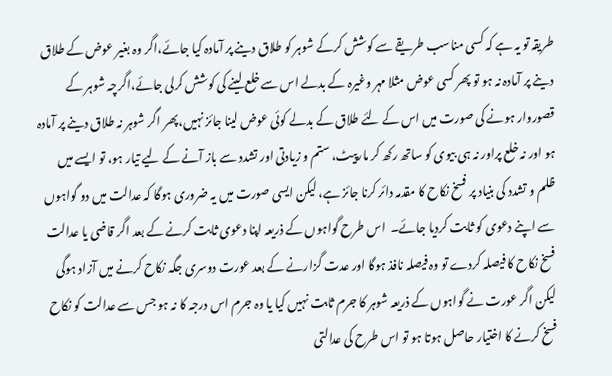طریقہ تو یہ ہے کہ کسی مناسب طریقے سے کوشش کرکے شوہر کو طلاق دینے پر آمادہ کیا جائے،اگر وہ بغیر عوض کے طلاق دینے پر آمادہ نہ ہو تو پھر کسی عوض مثلا مہر وغیرہ کے بدلے اس سے خلع لینے کی کوشش کرلی جائے،اگرچہ شوہر کے قصوروار ہونے کی صورت میں اس کے لئے طلاق کے بدلے کوئی عوض لینا جائز نہیں،پھر اگر شوہر نہ طلاق دینے پر آمادہ ہو اور نہ خلع پراور نہ ہی بیوی کو ساتھ رکھ کر مارپیٹ، ستم و زیادتی اور تشدد سے باز آنے کے لیے تیار ہو، تو ایسے میں ظلم و تشدد کی بنیاد پر فسخ نکاح کا مقدمہ دائر کرنا جائز ہے، لیکن ایسی صورت میں یہ ضروری ہوگا کہ عدالت میں دو گواہوں سے اپنے دعوی کو ثابت کردیا جائے۔  اس طرح گواہوں کے ذریعہ اپنا دعوی ثابت کرنے کے بعد اگر قاضی یا عدالت فسخ نکاح کا فیصلہ کردے تو وہ فیصلہ نافذ ہوگا اور عدت گزارنے کے بعد عورت دوسری جگہ نکاح کرنے میں آزاد ہوگی لیکن اگر عورت نے گواہوں کے ذریعہ شوہر کا جرم ثابت نہیں کیا یا وہ جرم اس درجہ کا نہ ہو جس سے عدالت کو نکاح فسخ کرنے کا اختیار حاصل ہوتا ہو تو اس طرح کی عدالتی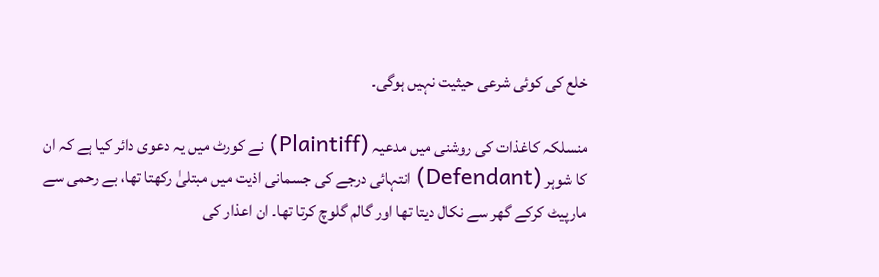خلع کی کوئی شرعی حیثیت نہیں ہوگی۔

منسلکہ کاغذات کی روشنی میں مدعیہ (Plaintiff) نے کورٹ میں یہ دعوی دائر کیا ہے کہ ان کا شوہر (Defendant) انتہائی درجے کی جسمانی اذیت میں مبتلیٰ رکھتا تھا، بے رحمی سے مارپیٹ کرکے گھر سے نکال دیتا تھا اور گالم گلوچ کرتا تھا۔ ان اعذار کی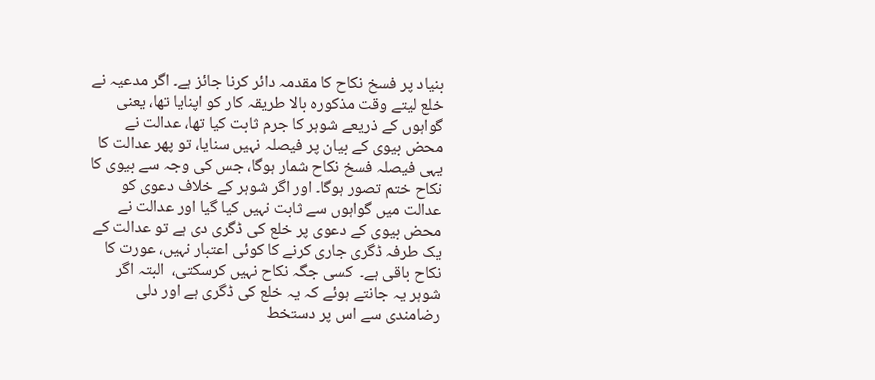بنیاد پر فسخ نکاح کا مقدمہ دائر کرنا جائز ہے۔ اگر مدعیہ نے خلع لیتے وقت مذکورہ بالا طریقہ کار کو اپنایا تھا، یعنی گواہوں کے ذریعے شوہر کا جرم ثابت کیا تھا، عدالت نے محض بیوی کے بیان پر فیصلہ نہیں سنایا، تو پھر عدالت کا یہی فیصلہ فسخ نکاح شمار ہوگا، جس کی وجہ سے بیوی کا نکاح ختم تصور ہوگا۔ اور اگر شوہر کے خلاف دعوی کو عدالت میں گواہوں سے ثابت نہیں کیا گیا اور عدالت نے محض بیوی کے دعوی پر خلع کی ڈگری دی ہے تو عدالت کے یک طرفہ ڈگری جاری کرنے کا کوئی اعتبار نہیں، عورت کا نکاح باقی ہے۔  کسی جگہ نکاح نہیں کرسکتی،  البتہ اگر شوہر یہ جانتے ہوئے کہ یہ خلع کی ڈگری ہے اور دلی رضامندی سے اس پر دستخط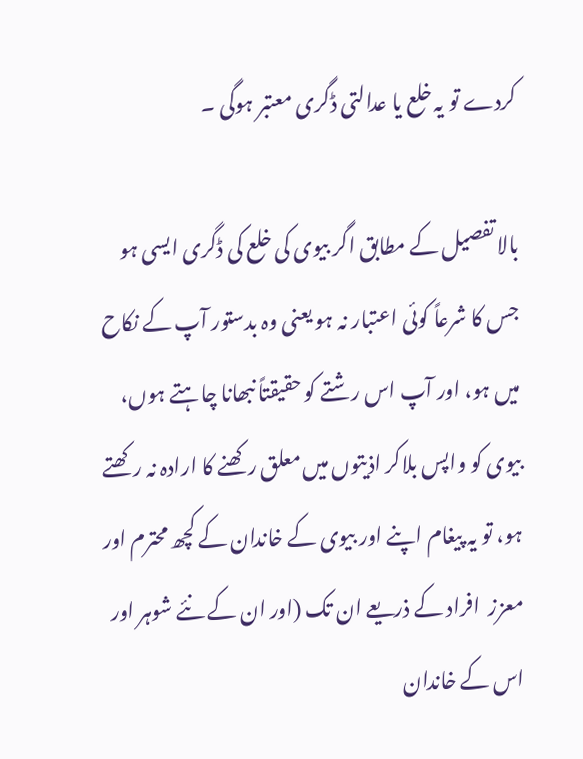کردے تو یہ خلع یا عدالتی ڈگری معتبر ہوگی ۔

بالا تفصیل کے مطابق اگر بیوی کی خلع کی ڈگری ایسی ہو جس کا شرعاً کوئی اعتبار نہ ہو یعنی وہ بدستور آپ کے نکاح میں ہو، اور آپ اس رشتے کو حقیقتاً نبھانا چاہتے ہوں،  بیوی کو واپس بلاکر اذیتوں میں معلق رکھنے کا ارادہ نہ رکھتے ہو، تو یہ پیغام اپنے اور بیوی کے خاندان کے کچھ محترم اور معزز  افراد کے ذریعے ان تک (اور ان کے نئے شوہر اور اس کے خاندان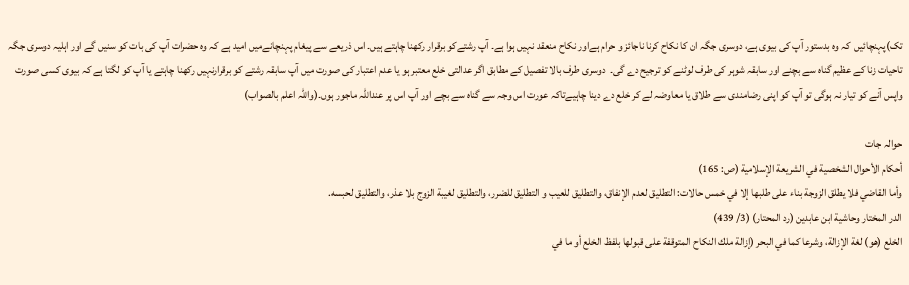تک)پہنچائیں  کہ وہ بدستور آپ کی بیوی ہے، دوسری جگہ ان کا نکاح کرنا ناجائز و حرام ہےاور نکاح منعقد نہیں ہوا ہے۔ آپ رشتےکو برقرار رکھنا چاہتے ہیں۔ اس ذریعے سے پیغام پہنچانےمیں امید ہے کہ وہ حضرات آپ کی بات کو سنیں گے اور اہلیہ دوسری جگہ تاحیات زنا کے عظیم گناہ سے بچنے اور سابقہ شوہر کی طرف لوٹنے کو ترجیح دے گی۔  دوسری طرف بالا تفصیل کے مطابق اگر عدالتی خلع معتبر ہو یا عدم اعتبار کی صورت میں آپ سابقہ رشتے کو برقرارنہیں رکھنا چاہتے یا آپ کو لگتا ہے کہ بیوی کسی صورت واپس آنے کو تیار نہ ہوگی تو آپ کو اپنی رضامندی سے طلاق یا معاوضہ لے کر خلع دے دینا چاہیےتاکہ عورت اس وجہ سے گناہ سے بچے اور آپ اس پر عنداللہ ماجور ہوں۔(واللہ اعلم بالصواب)

حوالہ جات
أحكام الأحوال الشخصية في الشريعة الإسلامية (ص: 165)
وأما القاضي فلا يطلق الزوجة بناء على طلبها إلا في خمس حالات: التطليق لعدم الإنفاق، والتطليق للعيب و التطليق للضرر، والتطليق لغيبة الزوج بلا عذر، والتطليق لحبسه.
الدر المختار وحاشية ابن عابدين (رد المحتار) (3/ 439)
الخلع (هو) لغة الإزالة، وشرعا كما في البحر (إزالة ملك النكاح المتوقفة على قبولها بلفظ الخلع أو ما في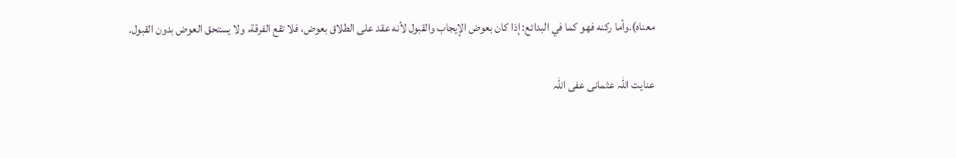معناه).وأما ركنه فهو كما في البدائع: إذا كان بعوض الإيجاب والقبول لأنه عقد على الطلاق بعوض، فلا تقع الفرقة، ولا يستحق العوض بدون القبول.

عنایت اللہ عثمانی عفی اللہ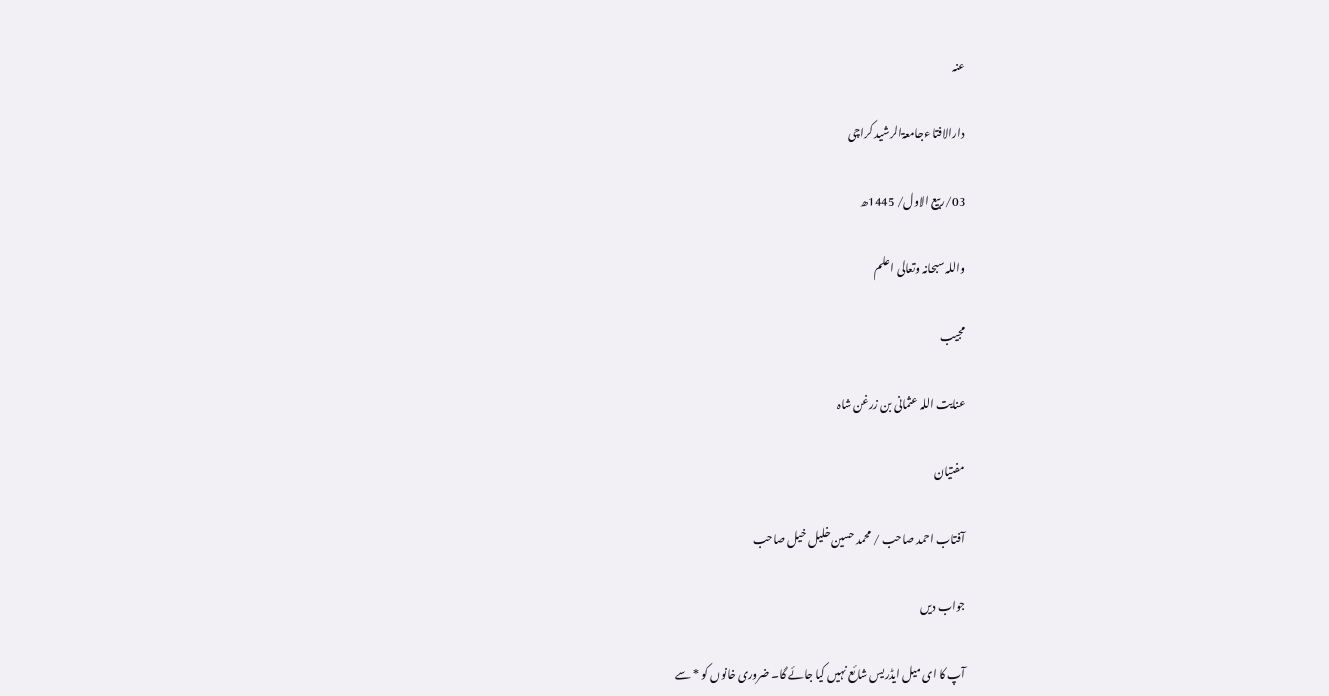عنہ

دارالافتا ءجامعۃالرشید کراچی

03/ربیع الاول/ 1445ھ

واللہ سبحانہ وتعالی اعلم

مجیب

عنایت اللہ عثمانی بن زرغن شاہ

مفتیان

آفتاب احمد صاحب / محمد حسین خلیل خیل صاحب

جواب دیں

آپ کا ای میل ایڈریس شائع نہیں کیا جائے گا۔ ضروری خانوں کو * سے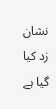نشان زد کیا گیا ہے